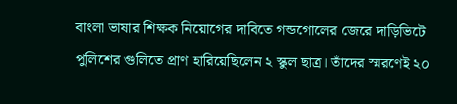বাংলা ভাষার শিক্ষক নিয়োগের দাবিতে গন্ডগোলের জেরে দাড়িভিটে পুলিশের গুলিতে প্রাণ হারিয়েছিলেন ২ স্কুল ছাত্র। তাঁদের স্মরণেই ২০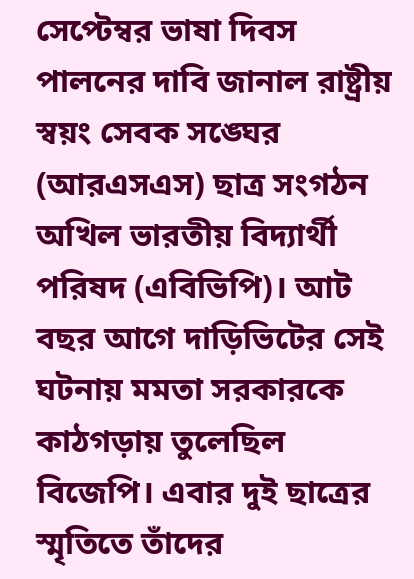সেপ্টেম্বর ভাষা দিবস পালনের দাবি জানাল রাষ্ট্রীয় স্বয়ং সেবক সঙ্ঘের (আরএসএস) ছাত্র সংগঠন অখিল ভারতীয় বিদ্যার্থী পরিষদ (এবিভিপি)। আট বছর আগে দাড়িভিটের সেই ঘটনায় মমতা সরকারকে কাঠগড়ায় তুলেছিল বিজেপি। এবার দুই ছাত্রের স্মৃতিতে তাঁদের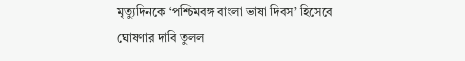মৃত্যুদিনকে ‘পশ্চিমবঙ্গ বাংলা ভাষা দিবস’ হিসেবে ঘোষণার দাবি তুলল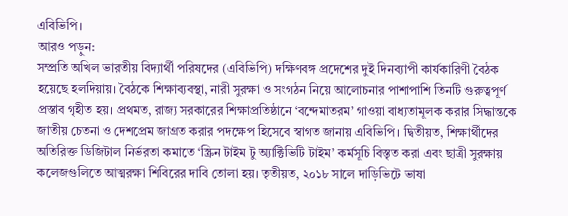এবিভিপি।
আরও পড়ুন:
সম্প্রতি অখিল ভারতীয় বিদ্যার্থী পরিষদের (এবিভিপি) দক্ষিণবঙ্গ প্রদেশের দুই দিনব্যাপী কার্যকারিণী বৈঠক হয়েছে হলদিয়ায়। বৈঠকে শিক্ষাব্যবস্থা, নারী সুরক্ষা ও সংগঠন নিয়ে আলোচনার পাশাপাশি তিনটি গুরুত্বপূর্ণ প্রস্তাব গৃহীত হয়। প্রথমত, রাজ্য সরকারের শিক্ষাপ্রতিষ্ঠানে ‘বন্দেমাতরম’ গাওয়া বাধ্যতামূলক করার সিদ্ধান্তকে জাতীয় চেতনা ও দেশপ্রেম জাগ্রত করার পদক্ষেপ হিসেবে স্বাগত জানায় এবিভিপি। দ্বিতীয়ত, শিক্ষার্থীদের অতিরিক্ত ডিজিটাল নির্ভরতা কমাতে ‘স্ক্রিন টাইম টু অ্যাক্টিভিটি টাইম’ কর্মসূচি বিস্তৃত করা এবং ছাত্রী সুরক্ষায় কলেজগুলিতে আত্মরক্ষা শিবিরের দাবি তোলা হয়। তৃতীয়ত, ২০১৮ সালে দাড়িভিটে ভাষা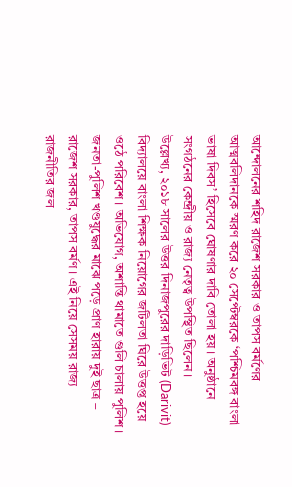আন্দোলনের শহিদ রাজেশ সরকার ও তাপস বর্মণের আত্মবলিদানকে স্মরণ করে ২০ সেপ্টেম্বরকে ‘পশ্চিমবঙ্গ বাংলা ভাষা দিবস’ হিসেবে ঘোষণার দাবি তোলা হয়। অনুষ্ঠানে সংগঠনের কেন্দ্রীয় ও রাজ্য নেতৃত্ব উপস্থিত ছিলেন।
উল্লেখ্য, ২০১৮ সালের উত্তর দিনাজপুরের দাড়িভিট (Darivit) বিদ্যালয়ে বাংলা শিক্ষক নিয়োগের জটিলতা ঘিরে উত্তপ্ত হয়ে ওঠে পরিবেশ। অভিযোগ, অশান্তি থামাতে গুলি চালায় পুলিশ। জনতা-পুলিশ খণ্ডযুদ্ধের মাঝে পড়ে প্রাণ হারায় দুই ছাত্র – রাজেশ সরকার, তাপস বর্মণ। এই নিয়ে সেসময় রাজ্য রাজনীতির জল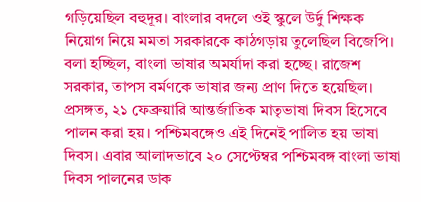গড়িয়েছিল বহুদূর। বাংলার বদলে ওই স্কুলে উর্দু শিক্ষক নিয়োগ নিয়ে মমতা সরকারকে কাঠগড়ায় তুলেছিল বিজেপি। বলা হচ্ছিল, বাংলা ভাষার অমর্যাদা করা হচ্ছে। রাজেশ সরকার, তাপস বর্মণকে ভাষার জন্য প্রাণ দিতে হয়েছিল। প্রসঙ্গত, ২১ ফেব্রুয়ারি আন্তর্জাতিক মাতৃভাষা দিবস হিসেবে পালন করা হয়। পশ্চিমবঙ্গেও এই দিনেই পালিত হয় ভাষা দিবস। এবার আলাদভাবে ২০ সেপ্টেম্বর পশ্চিমবঙ্গ বাংলা ভাষা দিবস পালনের ডাক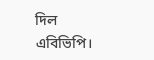দিল এবিভিপি।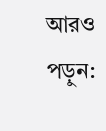আরও পড়ুন: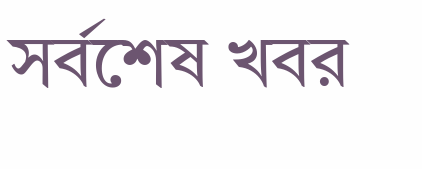সর্বশেষ খবর